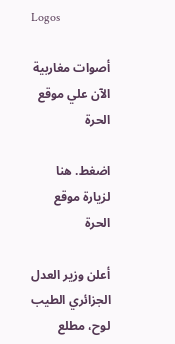Logos

أصوات مغاربية الآن علي موقع الحرة

اضغط. هنا لزيارة موقع الحرة

أعلن وزير العدل الجزائري الطيب لوح، مطلع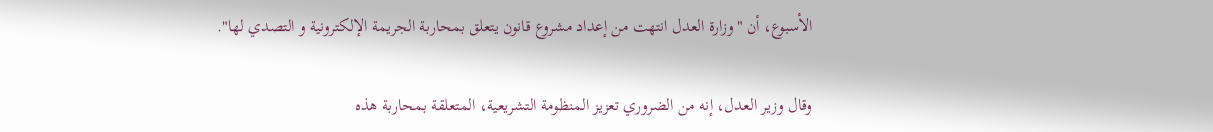الأسبوع، أن "وزارة العدل انتهت من إعداد مشروع قانون يتعلق بمحاربة الجريمة الإلكترونية و التصدي لها".

وقال وزير العدل، إنه من الضروري تعزيز المنظومة التشريعية، المتعلقة بمحاربة هذه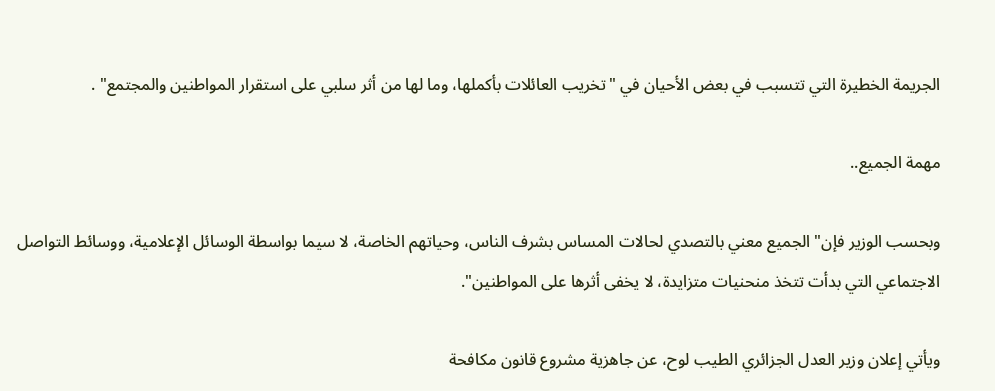الجريمة الخطيرة التي تتسبب في بعض الأحيان في "تخريب العائلات بأكملها، وما لها من أثر سلبي على استقرار المواطنين والمجتمع" .

مهمة الجميع..

وبحسب الوزير فإن" الجميع معني بالتصدي لحالات المساس بشرف الناس، وحياتهم الخاصة، لا سيما بواسطة الوسائل الإعلامية، ووسائط التواصل الاجتماعي التي بدأت تتخذ منحنيات متزايدة، لا يخفى أثرها على المواطنين".

ويأتي إعلان وزير العدل الجزائري الطيب لوح، عن جاهزية مشروع قانون مكافحة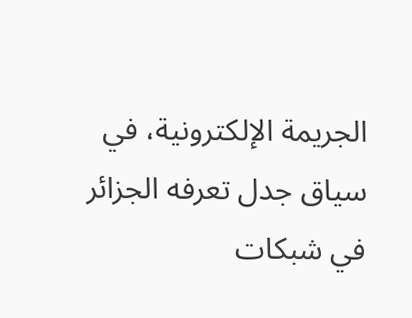الجريمة الإلكترونية، في سياق جدل تعرفه الجزائر في شبكات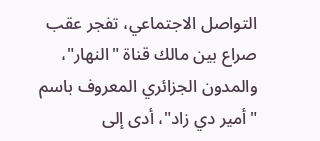التواصل الاجتماعي، تفجر عقب صراع بين مالك قناة "النهار"، والمدون الجزائري المعروف باسم "أمير دي زاد"، أدى إلى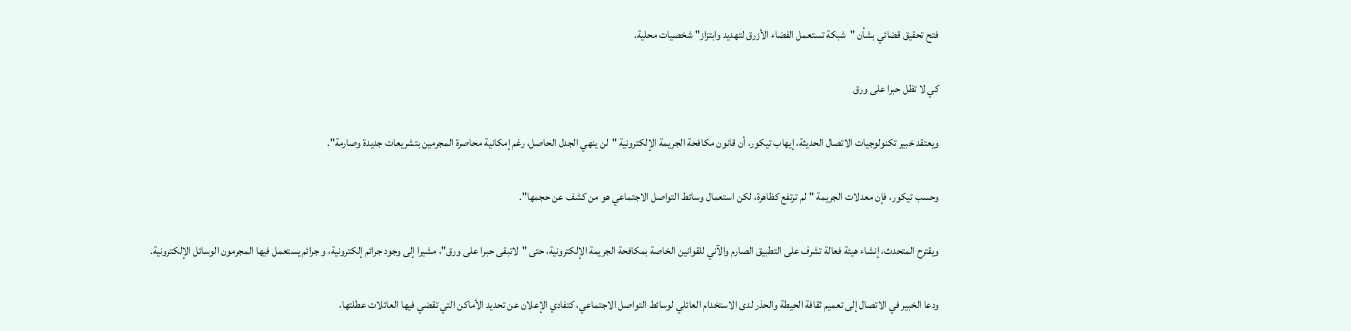فتح تحقيق قضائي بشأن "شبكة تستعمل الفضاء الأزرق لتهديد وابتزاز" شخصيات محلية.

كي لا تظل حبرا على ورق

ويعتقد خبير تكنولوجيات الاتصال الحديثة، إيهاب تيكور، أن قانون مكافحة الجريمة الإلكترونية "لن ينهي الجدل الحاصل، رغم إمكانية محاصرة المجرمين بتشريعات جديدة وصارمة".

وحسب تيكور، فإن معدلات الجريمة "لم ترتفع كظاهرة، لكن استعمال وسائط التواصل الاجتماعي هو من كشف عن حجمها".

ويقترح المتحدث، إنشاء هيئة فعالة تشرف على التطبيق الصارم والآني للقوانين الخاصة بمكافحة الجريمة الإلكترونية، حتى "لاتبقى حبرا على ورق"، مشيرا إلى وجود جرائم إلكترونية، و جرائم يستعمل فيها المجرمون الوسائل الإلكترونية.

ودعا الخبير في الاتصال إلى تعميم ثقافة الحيطة والحذر لدى الاستخدام العائلي لوسائط التواصل الاجتماعي، كتفادي الإعلان عن تحديد الأماكن التي تقضي فيها العائلات عطلتها،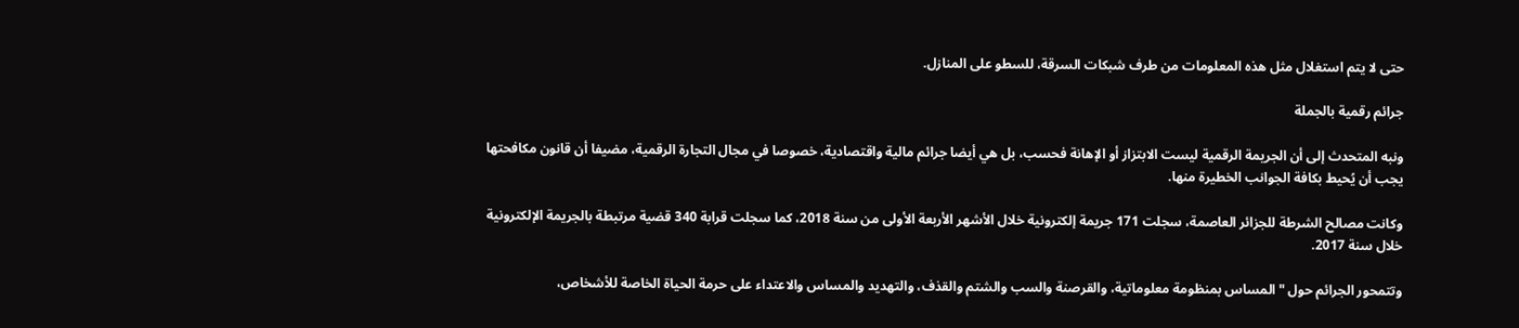حتى لا يتم استغلال مثل هذه المعلومات من طرف شبكات السرقة، للسطو على المنازل.

جرائم رقمية بالجملة

ونبه المتحدث إلى أن الجريمة الرقمية ليست الابتزاز أو الإهانة فحسب، بل هي أيضا جرائم مالية واقتصادية، خصوصا في مجال التجارة الرقمية، مضيفا أن قانون مكافحتها يجب أن يُحيط بكافة الجوانب الخطيرة منها.

وكانت مصالح الشرطة للجزائر العاصمة، سجلت 171 جريمة إلكترونية خلال الأشهر الأربعة الأولى من سنة 2018، كما سجلت قرابة 340 قضية مرتبطة بالجريمة الإلكترونية خلال سنة 2017.

وتتمحور الجرائم حول "المساس بمنظومة معلوماتية، والقرصنة والسب والشتم والقذف، والتهديد والمساس والاعتداء على حرمة الحياة الخاصة للأشخاص،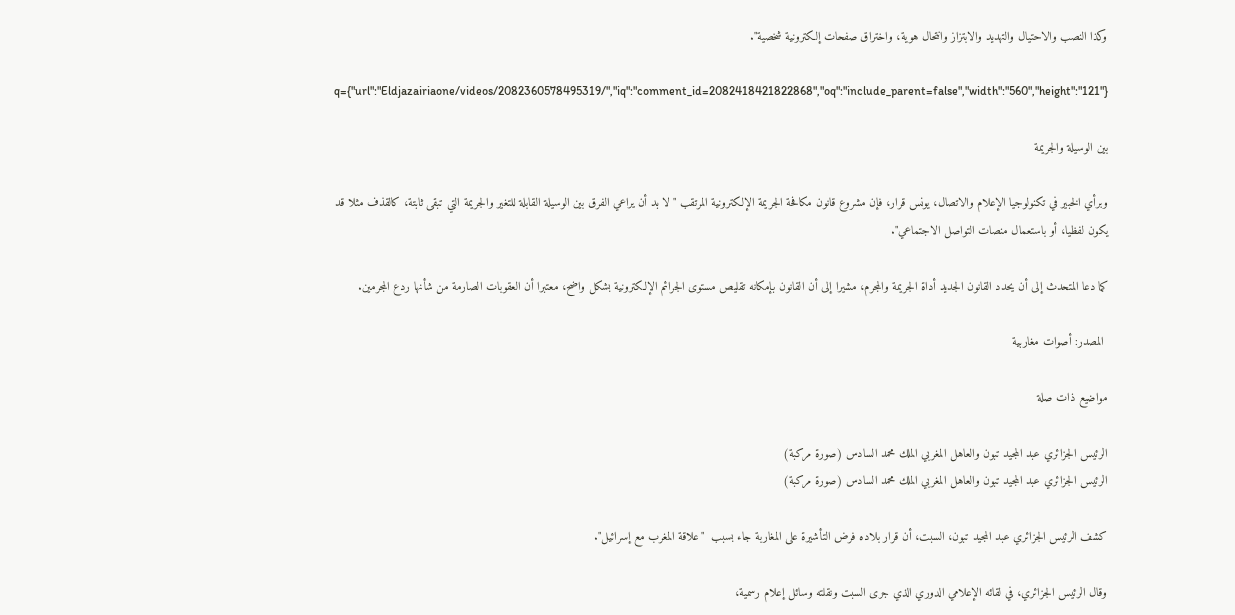وكذا النصب والاحتيال والتهديد والابتزاز وانتحال هوية، واختراق صفحات إلكترونية شخصية".

q={"url":"Eldjazairiaone/videos/2082360578495319/","iq":"comment_id=2082418421822868","oq":"include_parent=false","width":"560","height":"121"}

بين الوسيلة والجريمة

وبرأي الخبير في تكنولوجيا الإعلام والاتصال، يونس قرار، فإن مشروع قانون مكافحة الجريمة الإلكترونية المرتقب "لا بد أن يراعي الفرق بين الوسيلة القابلة للتغير والجريمة التي تبقى ثابتة، كالقذف مثلا قد يكون لفظيا، أو باستعمال منصات التواصل الاجتماعي".

كما دعا المتحدث إلى أن يحدد القانون الجديد أداة الجريمة والمجرم، مشيرا إلى أن القانون بإمكانه تقليص مستوى الجرائم الإلكترونية بشكل واضح، معتبرا أن العقوبات الصارمة من شأنها ردع المجرمين.

 المصدر: أصوات مغاربية

مواضيع ذات صلة

الرئيس الجزائري عبد المجيد تبون والعاهل المغربي الملك محمد السادس (صورة مركبة)
الرئيس الجزائري عبد المجيد تبون والعاهل المغربي الملك محمد السادس (صورة مركبة)

كشف الرئيس الجزائري عبد المجيد تبون، السبت، أن قرار بلاده فرض التأشيرة على المغاربة جاء بسبب  "علاقة المغرب مع إسرائيل".

وقال الرئيس الجزائري، في لقائه الإعلامي الدوري الذي جرى السبت ونقلته وسائل إعلام رسمية،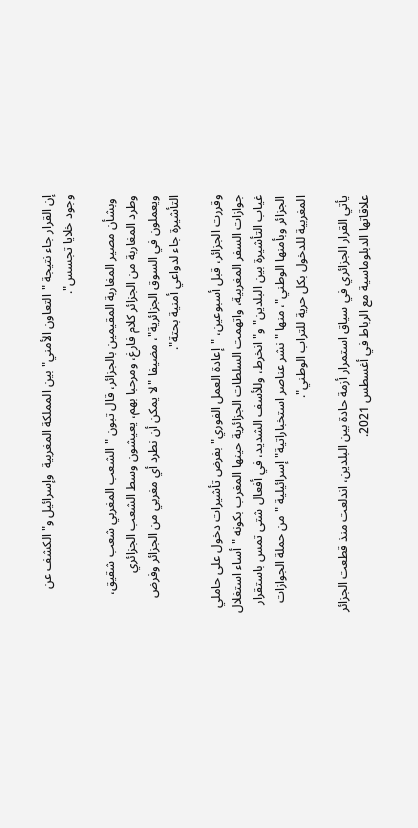إن القرار جاء نتيجة "التعاون الأمني" بين المملكة المغربية  وإسرائيل و"الكشف عن وجود خلايا تجسس".

 وبشأن مصير المغاربة المقيمين بالجزائر، قال تبون "الشعب المغربي شعب شقيق، وطرد المغاربة من الجزائر كلام فارغ، ومرحبا بهم، يعيشون وسط الشعب الجزائري ويعملون في السوق الجزائرية"، مضيفا "لا يمكن أن نطرد أي مغربي من الجزائر وفرض التأشيرة جاء لدواعي أمنية بحتة".

وقررت الجزائر، قبل أسبوعين، "إعادة العمل الفوري" بفرض تأشيرات دخول على حاملي جوازات السفر المغربية، واتهمت السلطات الجزائرية حينها المغرب بكونه "أساء استغلال غياب التأشيرة بين البلدين" و"انخرط، وللأسف الشديد، في أفعال شتى تمس باستقرار الجزائر وبأمنها الوطني"، منها "نشر عناصر استخباراتية" إسرائيلية "من حملة الجوازات المغربية للدخول بكل حرية للتراب الوطني".

يأتي القرار الجزائري في سياق استمرار أزمة حادة بين البلدين، اندلعت منذ قطعت الجزائر علاقاتها الدبلوماسية مع الرباط في أغسطس 2021.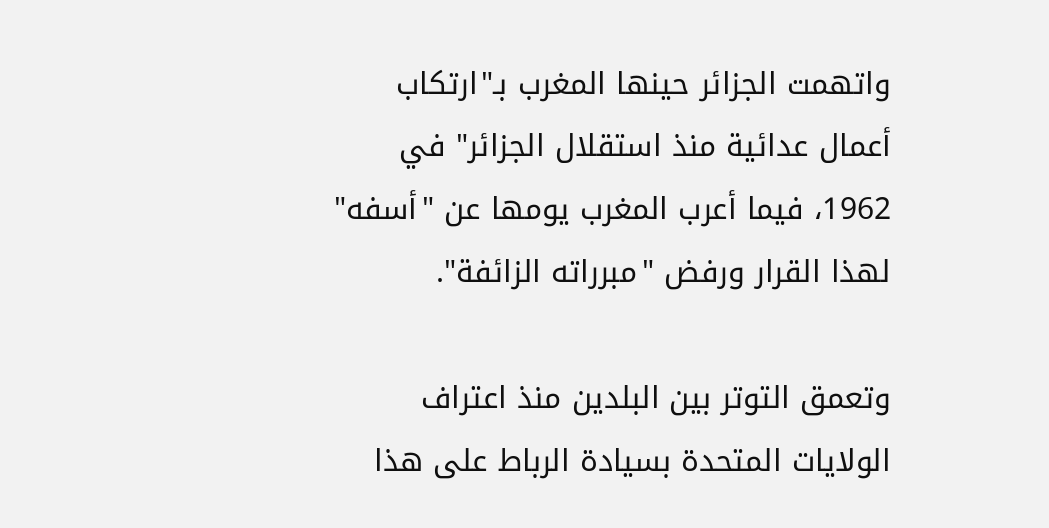واتهمت الجزائر حينها المغرب بـ"ارتكاب أعمال عدائية منذ استقلال الجزائر" في 1962، فيما أعرب المغرب يومها عن "أسفه" لهذا القرار ورفض "مبرراته الزائفة".

وتعمق التوتر بين البلدين منذ اعتراف الولايات المتحدة بسيادة الرباط على هذا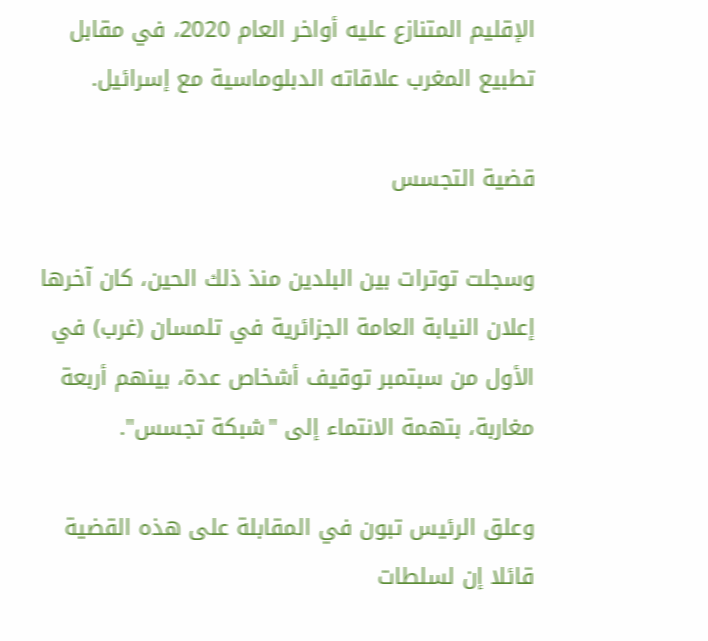الإقليم المتنازع عليه أواخر العام 2020، في مقابل تطبيع المغرب علاقاته الدبلوماسية مع إسرائيل.

قضية التجسس

وسجلت توترات بين البلدين منذ ذلك الحين، كان آخرها إعلان النيابة العامة الجزائرية في تلمسان (غرب) في الأول من سبتمبر توقيف أشخاص عدة، بينهم أربعة مغاربة، بتهمة الانتماء إلى "شبكة تجسس".

وعلق الرئيس تبون في المقابلة على هذه القضية قائلا إن لسلطات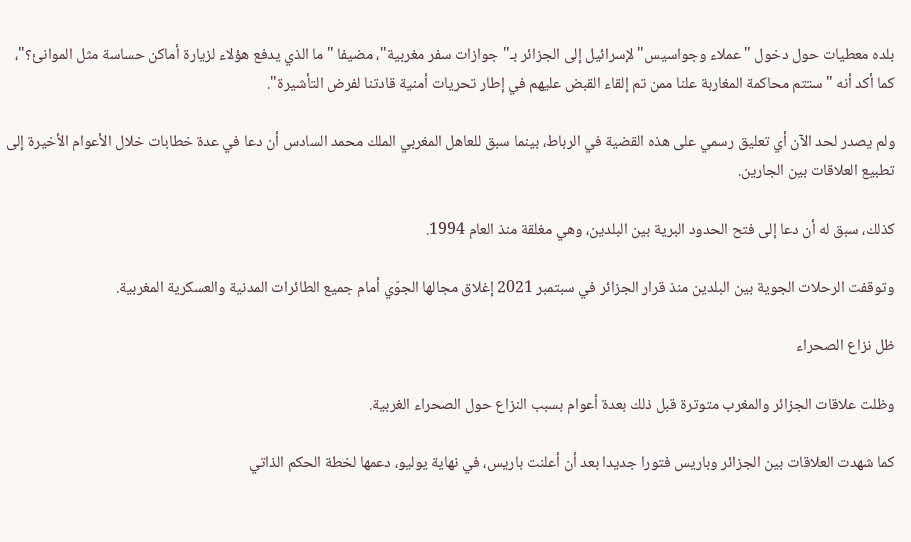بلده معطيات حول دخول "عملاء وجواسيس" لإسرائيل إلى الجزائر بـ"جوازات سفر مغربية"، مضيفا "ما الذي يدفع هؤلاء لزيارة أماكن حساسة مثل الموانئ؟"، كما أكد أنه "ستتم محاكمة المغاربة علنا ممن تم إلقاء القبض عليهم في إطار تحريات أمنية قادتنا لفرض التأشيرة".

ولم يصدر لحد الآن أي تعليق رسمي على هذه القضية في الرباط، بينما سبق للعاهل المغربي الملك محمد السادس أن دعا في عدة خطابات خلال الأعوام الأخيرة إلى تطبيع العلاقات بين الجارين.

كذلك، سبق له أن دعا إلى فتح الحدود البرية بين البلدين، وهي مغلقة منذ العام 1994.

وتوقفت الرحلات الجوية بين البلدين منذ قرار الجزائر في سبتمبر 2021 إغلاق مجالها الجوّي أمام جميع الطائرات المدنية والعسكرية المغربية.

ظل نزاع الصحراء

وظلت علاقات الجزائر والمغرب متوترة قبل ذلك بعدة أعوام بسبب النزاع حول الصحراء الغربية.

كما شهدت العلاقات بين الجزائر وباريس فتورا جديدا بعد أن أعلنت باريس، في نهاية يوليو، دعمها لخطة الحكم الذاتي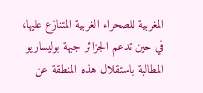المغربية للصحراء الغربية المتنازع عليها، في حين تدعم الجزائر جبهة بوليساريو المطالبة باستقلال هذه المنطقة عن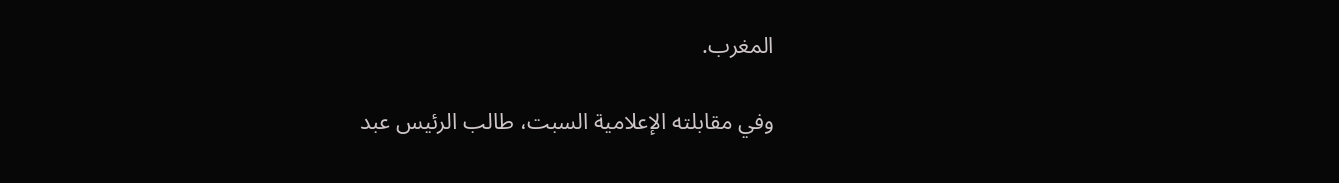المغرب.

وفي مقابلته الإعلامية السبت، طالب الرئيس عبد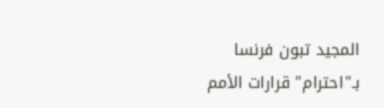المجيد تبون فرنسا بـ"احترام" قرارات الأمم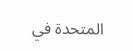المتحدة في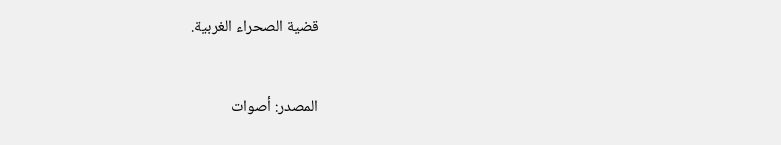قضية الصحراء الغربية.


المصدر: أصوات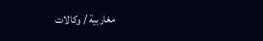مغاربية / وكالات